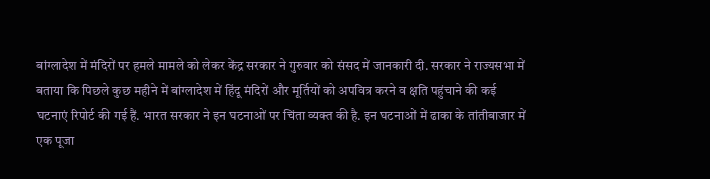बांग्लादेश में मंदिरों पर हमले मामले को लेकर केंद्र सरकार ने गुरुवार को संसद में जानकारी दी. सरकार ने राज्यसभा में बताया कि पिछले कुछ महीने में बांग्लादेश में हिंदू मंदिरों और मूर्तियों को अपवित्र करने व क्षति पहुंचाने की कई घटनाएं रिपोर्ट की गई हैं. भारत सरकार ने इन घटनाओं पर चिंता व्यक्त की है. इन घटनाओं में ढाका के तांतीबाजार में एक पूजा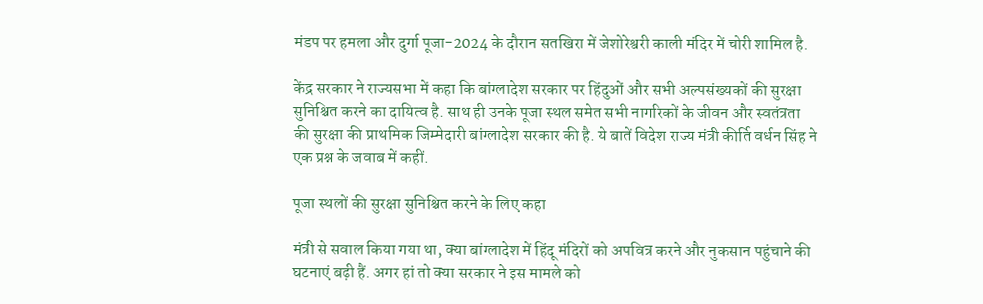मंडप पर हमला और दुर्गा पूजा-2024 के दौरान सतखिरा में जेशोरेश्वरी काली मंदिर में चोरी शामिल है.

केंद्र सरकार ने राज्यसभा में कहा कि बांग्लादेश सरकार पर हिंदुओं और सभी अल्पसंख्यकों की सुरक्षा सुनिश्चित करने का दायित्व है. साथ ही उनके पूजा स्थल समेत सभी नागरिकों के जीवन और स्वतंत्रता की सुरक्षा की प्राथमिक जिम्मेदारी बांग्लादेश सरकार की है. ये बातें विदेश राज्य मंत्री कीर्ति वर्धन सिंह ने एक प्रश्न के जवाब में कहीं.

पूजा स्थलों की सुरक्षा सुनिश्चित करने के लिए कहा

मंत्री से सवाल किया गया था, क्या बांग्लादेश में हिंदू मंदिरों को अपवित्र करने और नुकसान पहुंचाने की घटनाएं बढ़ी हैं. अगर हां तो क्या सरकार ने इस मामले को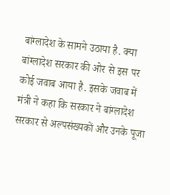बांग्लादेश के सामने उठाया है. क्या बांग्लादेश सरकार की ओर से इस पर कोई जवाब आया है. इसके जवाब में मंत्री ने कहा कि सरकार ने बांग्लादेश सरकार से अल्पसंख्यकों और उनके पूजा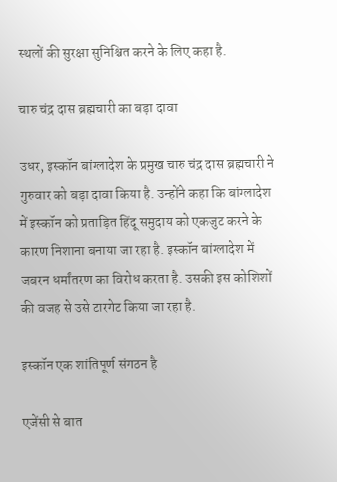स्थलों की सुरक्षा सुनिश्चित करने के लिए कहा है.

चारु चंद्र दास ब्रह्मचारी का बड़ा दावा

उधर, इस्कॉन बांग्लादेश के प्रमुख चारु चंद्र दास ब्रह्मचारी ने गुरुवार को बड़ा दावा किया है. उन्होंने कहा कि बांग्लादेश में इस्कॉन को प्रताड़ित हिंदू समुदाय को एकजुट करने के कारण निशाना बनाया जा रहा है. इस्कॉन बांग्लादेश में जबरन धर्मांतरण का विरोध करता है. उसकी इस कोशिशों की वजह से उसे टारगेट किया जा रहा है.

इस्कॉन एक शांतिपूर्ण संगठन है

एजेंसी से बात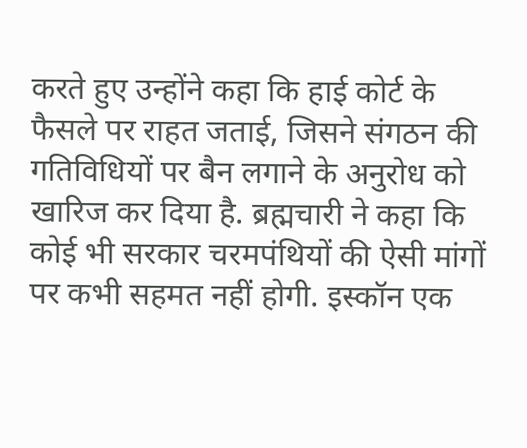करते हुए उन्होंने कहा कि हाई कोर्ट के फैसले पर राहत जताई, जिसने संगठन की गतिविधियों पर बैन लगाने के अनुरोध को खारिज कर दिया है. ब्रह्मचारी ने कहा कि कोई भी सरकार चरमपंथियों की ऐसी मांगों पर कभी सहमत नहीं होगी. इस्कॉन एक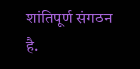शांतिपूर्ण संगठन है.